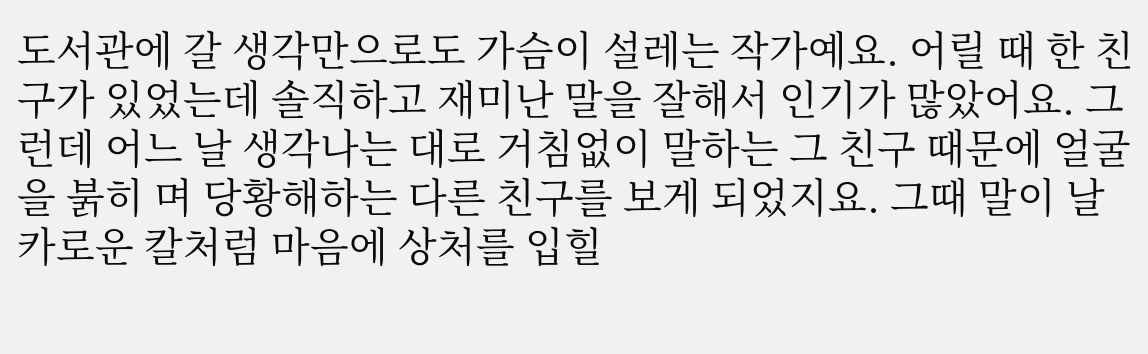도서관에 갈 생각만으로도 가슴이 설레는 작가예요. 어릴 때 한 친구가 있었는데 솔직하고 재미난 말을 잘해서 인기가 많았어요. 그런데 어느 날 생각나는 대로 거침없이 말하는 그 친구 때문에 얼굴을 붉히 며 당황해하는 다른 친구를 보게 되었지요. 그때 말이 날카로운 칼처럼 마음에 상처를 입힐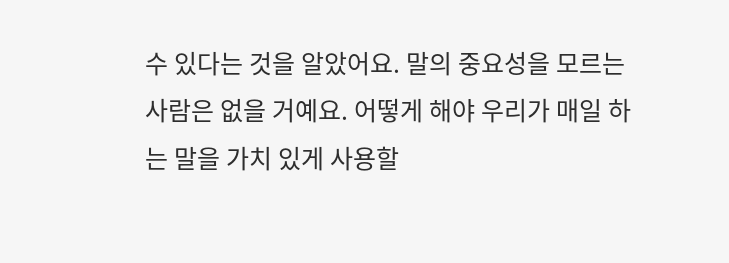수 있다는 것을 알았어요. 말의 중요성을 모르는 사람은 없을 거예요. 어떻게 해야 우리가 매일 하는 말을 가치 있게 사용할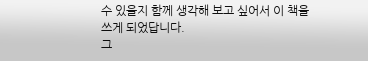수 있을지 함께 생각해 보고 싶어서 이 책을 쓰게 되었답니다.
그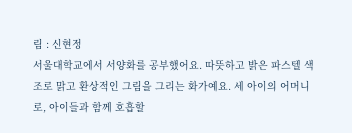림 : 신현정
서울대학교에서 서양화를 공부했어요. 따뜻하고 밝은 파스텔 색조로 맑고 환상적인 그림을 그리는 화가예요. 세 아이의 어머니로, 아이들과 함께 호흡할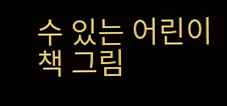수 있는 어린이책 그림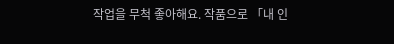작업을 무척 좋아해요. 작품으로 「내 인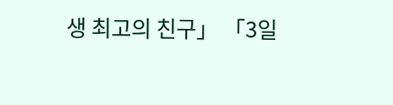생 최고의 친구」 「3일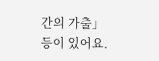간의 가출」 등이 있어요.